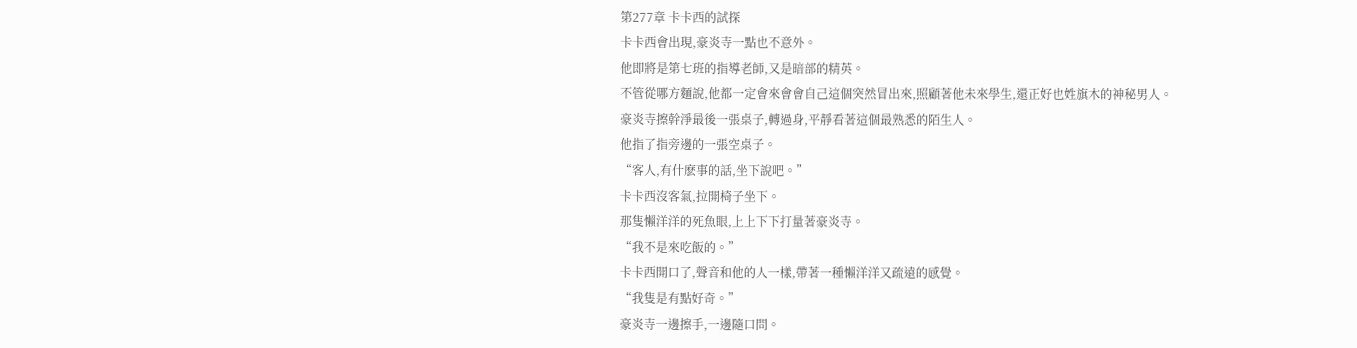第277章 卡卡西的試探
卡卡西會出現,豪炎寺一點也不意外。
他即將是第七班的指導老師,又是暗部的精英。
不管從哪方麵說,他都一定會來會會自己這個突然冒出來,照顧著他未來學生,還正好也姓旗木的神秘男人。
豪炎寺擦幹淨最後一張桌子,轉過身,平靜看著這個最熟悉的陌生人。
他指了指旁邊的一張空桌子。
“客人,有什麽事的話,坐下說吧。”
卡卡西沒客氣,拉開椅子坐下。
那隻懶洋洋的死魚眼,上上下下打量著豪炎寺。
“我不是來吃飯的。”
卡卡西開口了,聲音和他的人一樣,帶著一種懶洋洋又疏遠的感覺。
“我隻是有點好奇。”
豪炎寺一邊擦手,一邊隨口問。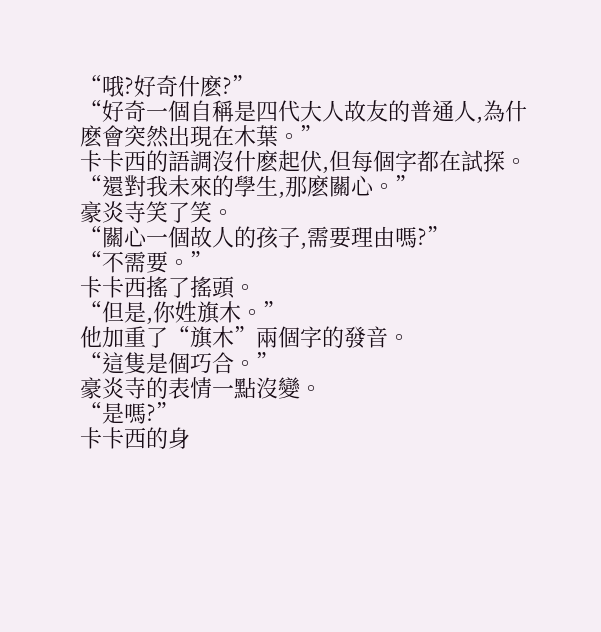“哦?好奇什麽?”
“好奇一個自稱是四代大人故友的普通人,為什麽會突然出現在木葉。”
卡卡西的語調沒什麽起伏,但每個字都在試探。
“還對我未來的學生,那麽關心。”
豪炎寺笑了笑。
“關心一個故人的孩子,需要理由嗎?”
“不需要。”
卡卡西搖了搖頭。
“但是,你姓旗木。”
他加重了“旗木”兩個字的發音。
“這隻是個巧合。”
豪炎寺的表情一點沒變。
“是嗎?”
卡卡西的身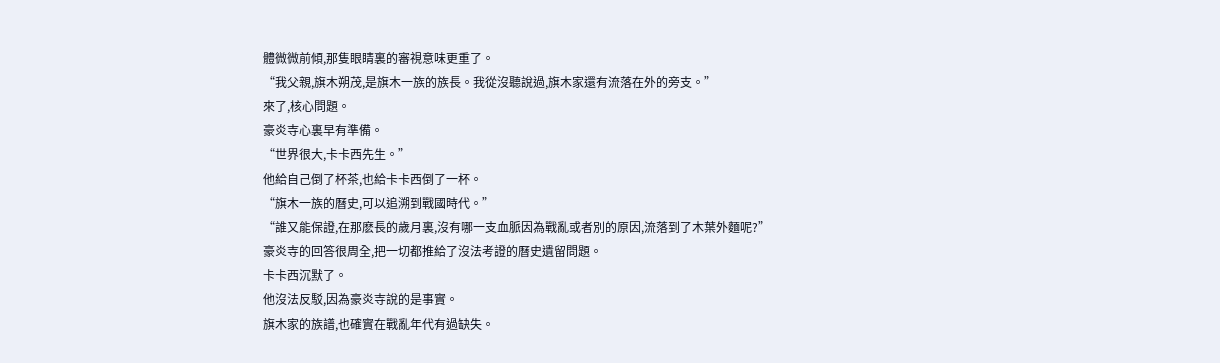體微微前傾,那隻眼睛裏的審視意味更重了。
“我父親,旗木朔茂,是旗木一族的族長。我從沒聽說過,旗木家還有流落在外的旁支。”
來了,核心問題。
豪炎寺心裏早有準備。
“世界很大,卡卡西先生。”
他給自己倒了杯茶,也給卡卡西倒了一杯。
“旗木一族的曆史,可以追溯到戰國時代。”
“誰又能保證,在那麽長的歲月裏,沒有哪一支血脈因為戰亂或者別的原因,流落到了木葉外麵呢?”
豪炎寺的回答很周全,把一切都推給了沒法考證的曆史遺留問題。
卡卡西沉默了。
他沒法反駁,因為豪炎寺說的是事實。
旗木家的族譜,也確實在戰亂年代有過缺失。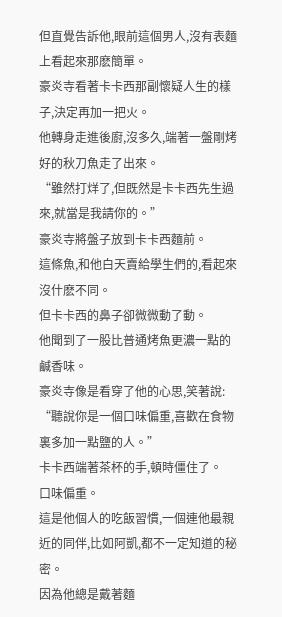但直覺告訴他,眼前這個男人,沒有表麵上看起來那麽簡單。
豪炎寺看著卡卡西那副懷疑人生的樣子,決定再加一把火。
他轉身走進後廚,沒多久,端著一盤剛烤好的秋刀魚走了出來。
“雖然打烊了,但既然是卡卡西先生過來,就當是我請你的。”
豪炎寺將盤子放到卡卡西麵前。
這條魚,和他白天賣給學生們的,看起來沒什麽不同。
但卡卡西的鼻子卻微微動了動。
他聞到了一股比普通烤魚更濃一點的鹹香味。
豪炎寺像是看穿了他的心思,笑著說:
“聽說你是一個口味偏重,喜歡在食物裏多加一點鹽的人。”
卡卡西端著茶杯的手,頓時僵住了。
口味偏重。
這是他個人的吃飯習慣,一個連他最親近的同伴,比如阿凱,都不一定知道的秘密。
因為他總是戴著麵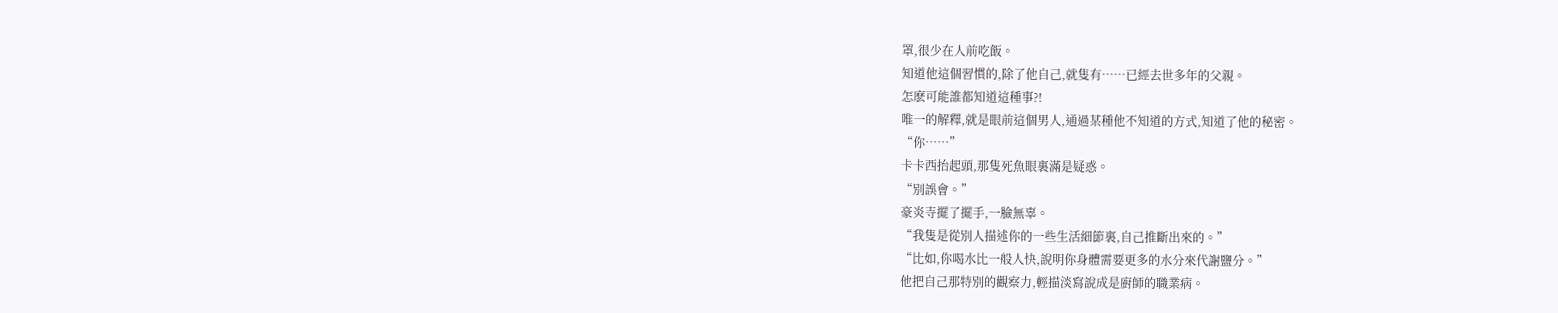罩,很少在人前吃飯。
知道他這個習慣的,除了他自己,就隻有……已經去世多年的父親。
怎麽可能誰都知道這種事?!
唯一的解釋,就是眼前這個男人,通過某種他不知道的方式,知道了他的秘密。
“你……”
卡卡西抬起頭,那隻死魚眼裏滿是疑惑。
“別誤會。”
豪炎寺擺了擺手,一臉無辜。
“我隻是從別人描述你的一些生活細節裏,自己推斷出來的。”
“比如,你喝水比一般人快,說明你身體需要更多的水分來代謝鹽分。”
他把自己那特別的觀察力,輕描淡寫說成是廚師的職業病。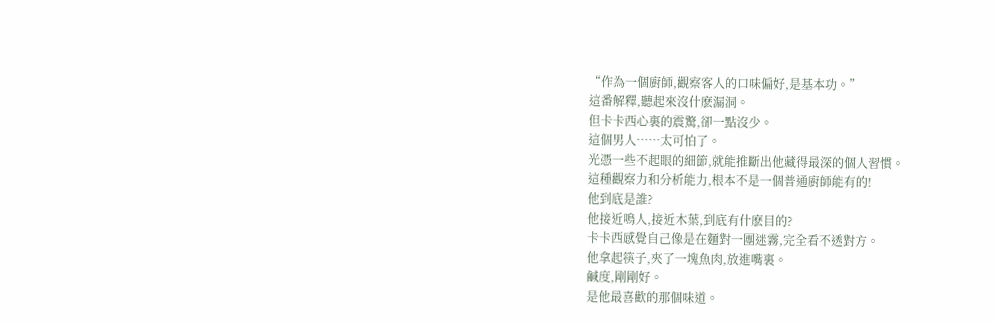“作為一個廚師,觀察客人的口味偏好,是基本功。”
這番解釋,聽起來沒什麽漏洞。
但卡卡西心裏的震驚,卻一點沒少。
這個男人……太可怕了。
光憑一些不起眼的細節,就能推斷出他藏得最深的個人習慣。
這種觀察力和分析能力,根本不是一個普通廚師能有的!
他到底是誰?
他接近鳴人,接近木葉,到底有什麽目的?
卡卡西感覺自己像是在麵對一團迷霧,完全看不透對方。
他拿起筷子,夾了一塊魚肉,放進嘴裏。
鹹度,剛剛好。
是他最喜歡的那個味道。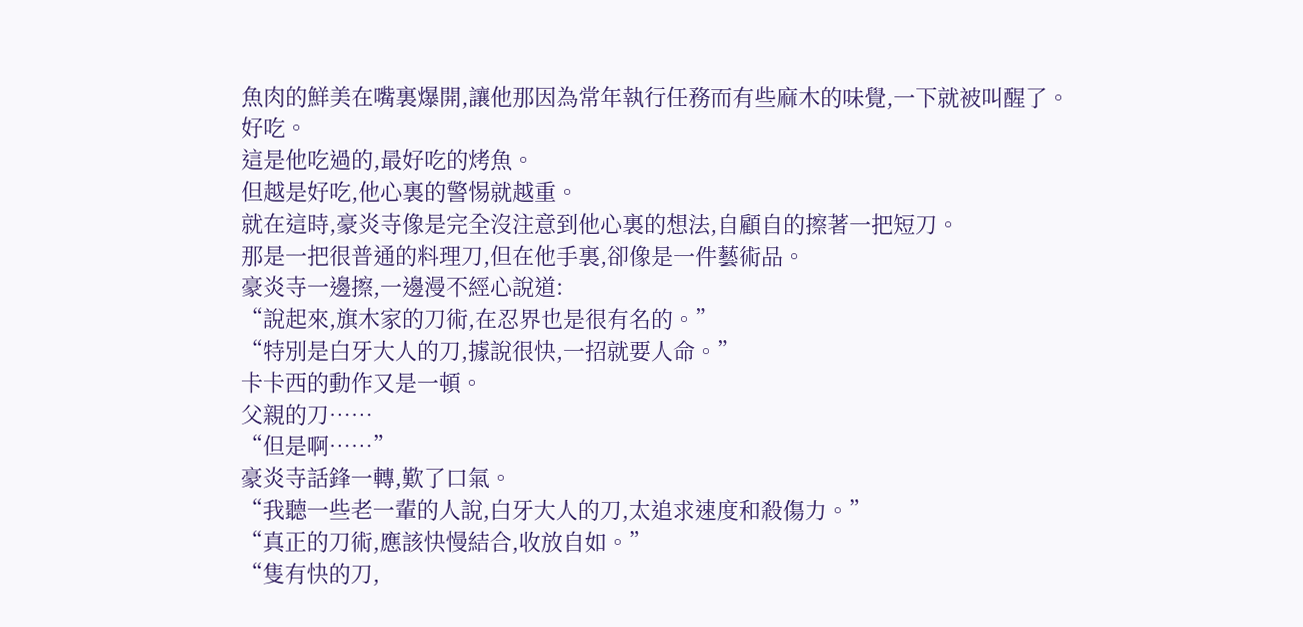魚肉的鮮美在嘴裏爆開,讓他那因為常年執行任務而有些麻木的味覺,一下就被叫醒了。
好吃。
這是他吃過的,最好吃的烤魚。
但越是好吃,他心裏的警惕就越重。
就在這時,豪炎寺像是完全沒注意到他心裏的想法,自顧自的擦著一把短刀。
那是一把很普通的料理刀,但在他手裏,卻像是一件藝術品。
豪炎寺一邊擦,一邊漫不經心說道:
“說起來,旗木家的刀術,在忍界也是很有名的。”
“特別是白牙大人的刀,據說很快,一招就要人命。”
卡卡西的動作又是一頓。
父親的刀……
“但是啊……”
豪炎寺話鋒一轉,歎了口氣。
“我聽一些老一輩的人說,白牙大人的刀,太追求速度和殺傷力。”
“真正的刀術,應該快慢結合,收放自如。”
“隻有快的刀,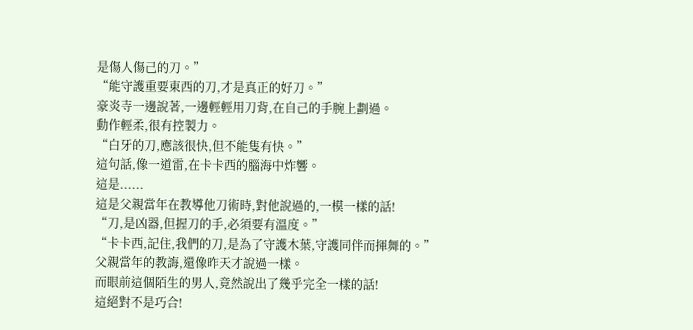是傷人傷己的刀。”
“能守護重要東西的刀,才是真正的好刀。”
豪炎寺一邊說著,一邊輕輕用刀背,在自己的手腕上劃過。
動作輕柔,很有控製力。
“白牙的刀,應該很快,但不能隻有快。”
這句話,像一道雷,在卡卡西的腦海中炸響。
這是......
這是父親當年在教導他刀術時,對他說過的,一模一樣的話!
“刀,是凶器,但握刀的手,必須要有溫度。”
“卡卡西,記住,我們的刀,是為了守護木葉,守護同伴而揮舞的。”
父親當年的教誨,還像昨天才說過一樣。
而眼前這個陌生的男人,竟然說出了幾乎完全一樣的話!
這絕對不是巧合!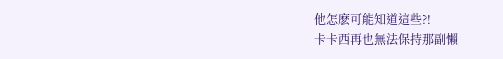他怎麽可能知道這些?!
卡卡西再也無法保持那副懶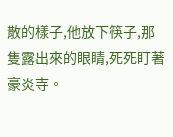散的樣子,他放下筷子,那隻露出來的眼睛,死死盯著豪炎寺。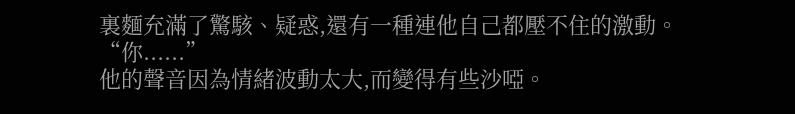裏麵充滿了驚駭、疑惑,還有一種連他自己都壓不住的激動。
“你......”
他的聲音因為情緒波動太大,而變得有些沙啞。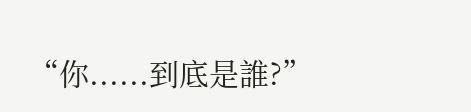“你......到底是誰?”